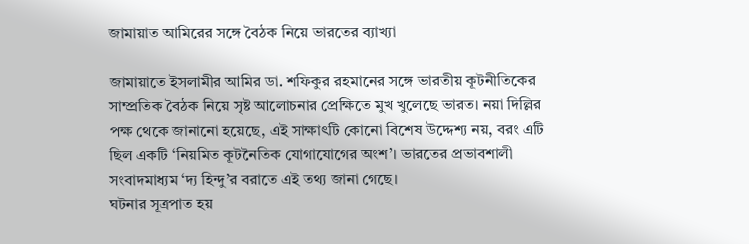জামায়াত আমিরের সঙ্গে বৈঠক নিয়ে ভারতের ব্যাখ্যা

জামায়াতে ইসলামীর আমির ডা. শফিকুর রহমানের সঙ্গে ভারতীয় কূটনীতিকের সাম্প্রতিক বৈঠক নিয়ে সৃষ্ট আলোচনার প্রেক্ষিতে মুখ খুলেছে ভারত। নয়া দিল্লির পক্ষ থেকে জানানো হয়েছে, এই সাক্ষাৎটি কোনো বিশেষ উদ্দেশ্য নয়, বরং এটি ছিল একটি ‘নিয়মিত কূটনৈতিক যোগাযোগের অংশ’। ভারতের প্রভাবশালী সংবাদমাধ্যম ‘দ্য হিন্দু’র বরাতে এই তথ্য জানা গেছে।
ঘটনার সূত্রপাত হয়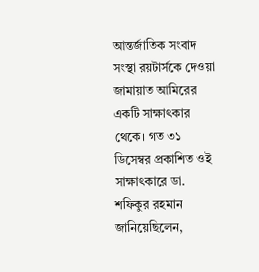আন্তর্জাতিক সংবাদ সংস্থা রয়টার্সকে দেওয়া জামায়াত আমিরের একটি সাক্ষাৎকার থেকে। গত ৩১ ডিসেম্বর প্রকাশিত ওই সাক্ষাৎকারে ডা. শফিকুর রহমান জানিয়েছিলেন,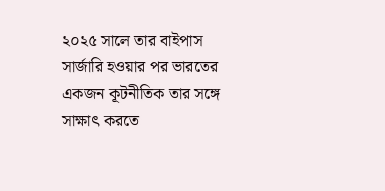২০২৫ সালে তার বাইপাস সার্জারি হওয়ার পর ভারতের একজন কূটনীতিক তার সঙ্গে সাক্ষাৎ করতে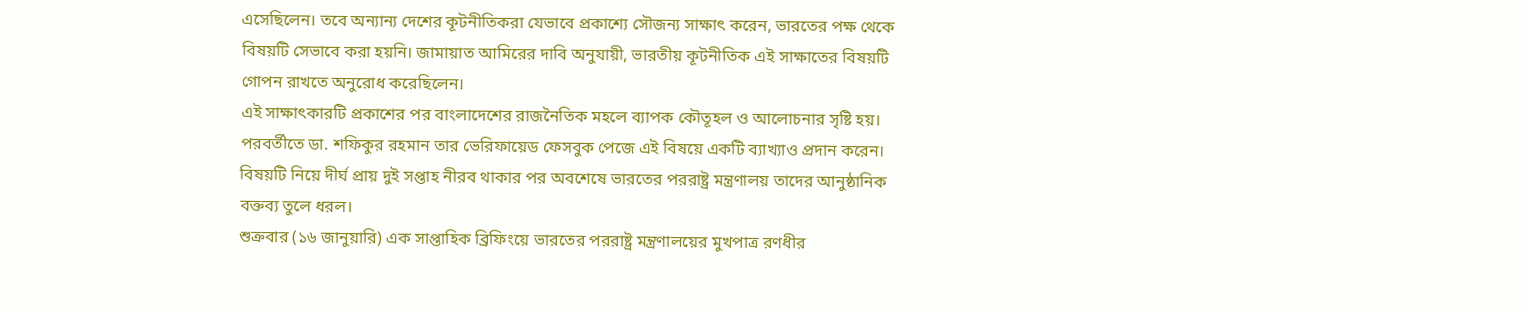এসেছিলেন। তবে অন্যান্য দেশের কূটনীতিকরা যেভাবে প্রকাশ্যে সৌজন্য সাক্ষাৎ করেন, ভারতের পক্ষ থেকে বিষয়টি সেভাবে করা হয়নি। জামায়াত আমিরের দাবি অনুযায়ী, ভারতীয় কূটনীতিক এই সাক্ষাতের বিষয়টি গোপন রাখতে অনুরোধ করেছিলেন।
এই সাক্ষাৎকারটি প্রকাশের পর বাংলাদেশের রাজনৈতিক মহলে ব্যাপক কৌতূহল ও আলোচনার সৃষ্টি হয়। পরবর্তীতে ডা. শফিকুর রহমান তার ভেরিফায়েড ফেসবুক পেজে এই বিষয়ে একটি ব্যাখ্যাও প্রদান করেন। বিষয়টি নিয়ে দীর্ঘ প্রায় দুই সপ্তাহ নীরব থাকার পর অবশেষে ভারতের পররাষ্ট্র মন্ত্রণালয় তাদের আনুষ্ঠানিক বক্তব্য তুলে ধরল।
শুক্রবার (১৬ জানুয়ারি) এক সাপ্তাহিক ব্রিফিংয়ে ভারতের পররাষ্ট্র মন্ত্রণালয়ের মুখপাত্র রণধীর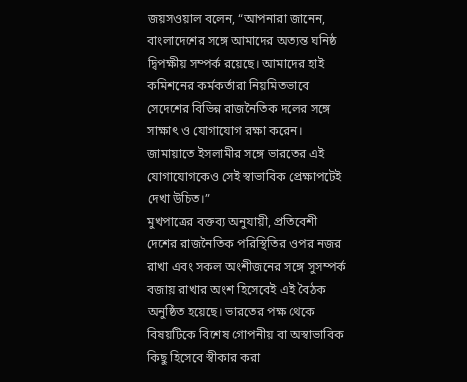জয়সওয়াল বলেন, “আপনারা জানেন, বাংলাদেশের সঙ্গে আমাদের অত্যন্ত ঘনিষ্ঠ দ্বিপক্ষীয় সম্পর্ক রয়েছে। আমাদের হাই কমিশনের কর্মকর্তারা নিয়মিতভাবে সেদেশের বিভিন্ন রাজনৈতিক দলের সঙ্গে সাক্ষাৎ ও যোগাযোগ রক্ষা করেন। জামায়াতে ইসলামীর সঙ্গে ভারতের এই যোগাযোগকেও সেই স্বাভাবিক প্রেক্ষাপটেই দেখা উচিত।”
মুখপাত্রের বক্তব্য অনুযায়ী, প্রতিবেশী দেশের রাজনৈতিক পরিস্থিতির ওপর নজর রাখা এবং সকল অংশীজনের সঙ্গে সুসম্পর্ক বজায় রাখার অংশ হিসেবেই এই বৈঠক অনুষ্ঠিত হয়েছে। ভারতের পক্ষ থেকে বিষয়টিকে বিশেষ গোপনীয় বা অস্বাভাবিক কিছু হিসেবে স্বীকার করা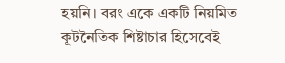হয়নি। বরং একে একটি নিয়মিত কূটনৈতিক শিষ্টাচার হিসেবেই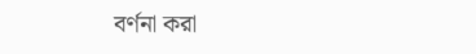বর্ণনা করা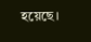হয়েছে।